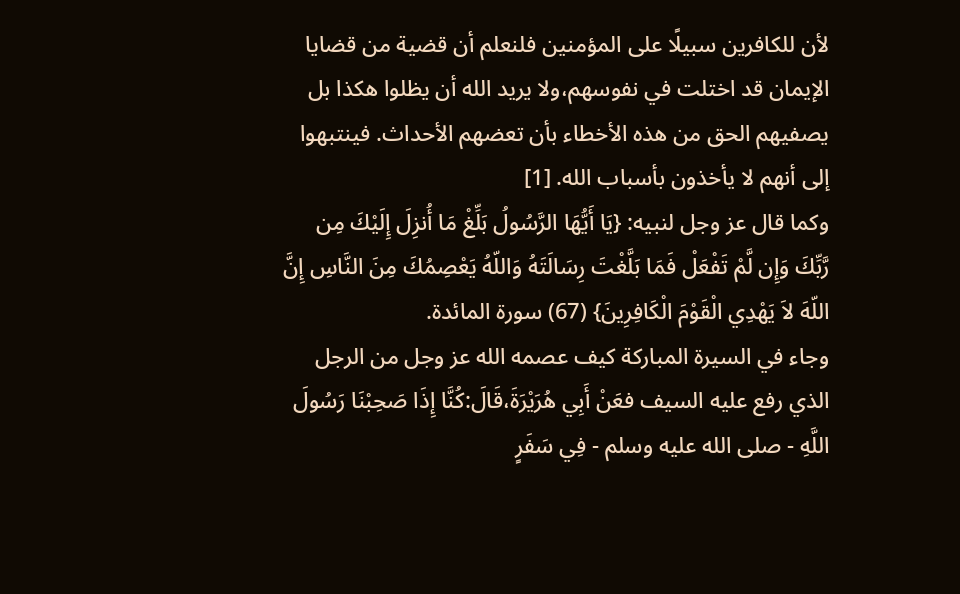لأن للكافرين سبيلًا على المؤمنين فلنعلم أن قضية من قضايا الإيمان قد اختلت في نفوسهم،ولا يريد الله أن يظلوا هكذا بل يصفيهم الحق من هذه الأخطاء بأن تعضهم الأحداث. فينتبهوا إلى أنهم لا يأخذون بأسباب الله. [1]
وكما قال عز وجل لنبيه: {يَا أَيُّهَا الرَّسُولُ بَلِّغْ مَا أُنزِلَ إِلَيْكَ مِن رَّبِّكَ وَإِن لَّمْ تَفْعَلْ فَمَا بَلَّغْتَ رِسَالَتَهُ وَاللّهُ يَعْصِمُكَ مِنَ النَّاسِ إِنَّ اللّهَ لاَ يَهْدِي الْقَوْمَ الْكَافِرِينَ} (67) سورة المائدة.
وجاء في السيرة المباركة كيف عصمه الله عز وجل من الرجل الذي رفع عليه السيف فعَنْ أَبِي هُرَيْرَةَ،قَالَ:كُنَّا إِذَا صَحِبْنَا رَسُولَ اللَّهِ - صلى الله عليه وسلم - فِي سَفَرٍ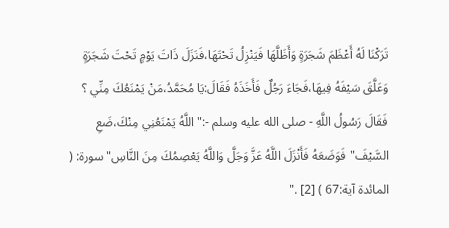تَرَكْنَا لَهُ أَعْظَمَ شَجَرَةٍ وَأَظَلَّهَا فَيَنْزِلُ تَحْتَهَا،فَنَزَلَ ذَاتَ يَوْمٍ تَحْتَ شَجَرَةٍ وَعَلَّقَ سَيْفَهُ فِيهَا،فَجَاءَ رَجُلٌ فَأَخَذَهُ فَقَالَ:يَا مُحَمَّدُ،مَنْ يَمْنَعُكَ مِنِّي ؟ فَقَالَ رَسُولُ اللَّهِ - صلى الله عليه وسلم -:"اللَّهُ يَمْنَعُنِي مِنْكَ،ضَعِ السَّيْفَ"فَوَضَعَهُ فَأَنْزَلَ اللَّهُ عَزَّ وَجَلَّ وَاللَّهُ يَعْصِمُكَ مِنَ النَّاسِ"سورة: ( المائدة آية:67 ) [2] ."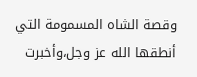وقصة الشاه المسمومة التي أنطقها الله عز وجل،وأخبرت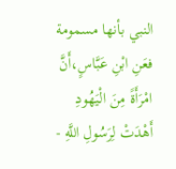النبي بأنها مسمومة فعَنِ ابْنِ عَبَّاسٍ،أَنَّ امْرَأَةً مِنَ الْيَهُودِ أَهْدَتْ لِرَسُولِ اللَّهِ -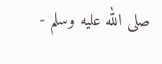صلى الله عليه وسلم -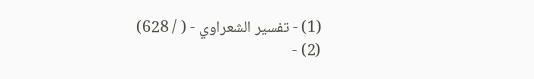(1) - تفسير الشعراوي - ( / 628)
(2) -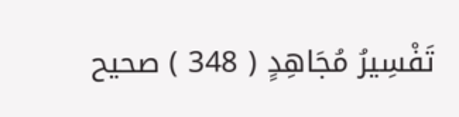تَفْسِيرُ مُجَاهِدٍ ( 348 ) صحيح